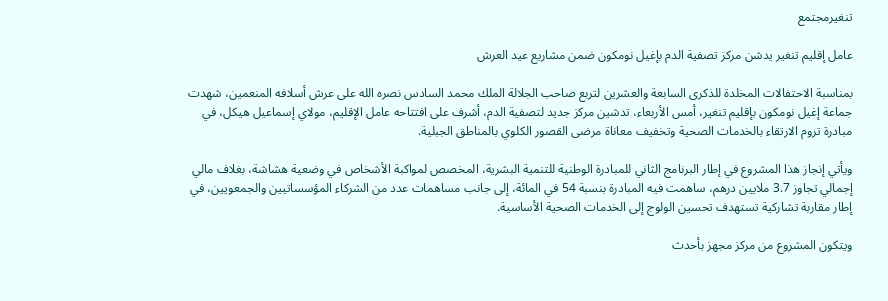تنغيرمجتمع

عامل إقليم تنغير يدشن مركز تصفية الدم بإغيل نومكون ضمن مشاريع عيد العرش

بمناسبة الاحتفالات المخلدة للذكرى السابعة والعشرين لتربع صاحب الجلالة الملك محمد السادس نصره الله على عرش أسلافه المنعمين، شهدت جماعة إغيل نومكون بإقليم تنغير، أمس الأربعاء، تدشين مركز جديد لتصفية الدم، أشرف على افتتاحه عامل الإقليم، مولاي إسماعيل هيكل، في مبادرة تروم الارتقاء بالخدمات الصحية وتخفيف معاناة مرضى القصور الكلوي بالمناطق الجبلية.

ويأتي إنجاز هذا المشروع في إطار البرنامج الثاني للمبادرة الوطنية للتنمية البشرية، المخصص لمواكبة الأشخاص في وضعية هشاشة، بغلاف مالي إجمالي تجاوز 3.7 ملايين درهم، ساهمت فيه المبادرة بنسبة 54 في المائة، إلى جانب مساهمات عدد من الشركاء المؤسساتيين والجمعويين، في إطار مقاربة تشاركية تستهدف تحسين الولوج إلى الخدمات الصحية الأساسية.

ويتكون المشروع من مركز مجهز بأحدث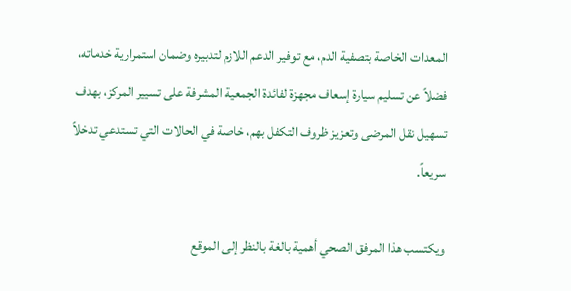المعدات الخاصة بتصفية الدم، مع توفير الدعم اللازم لتدبيره وضمان استمرارية خدماته، فضلاً عن تسليم سيارة إسعاف مجهزة لفائدة الجمعية المشرفة على تسيير المركز، بهدف تسهيل نقل المرضى وتعزيز ظروف التكفل بهم، خاصة في الحالات التي تستدعي تدخلاً سريعاً.

ويكتسب هذا المرفق الصحي أهمية بالغة بالنظر إلى الموقع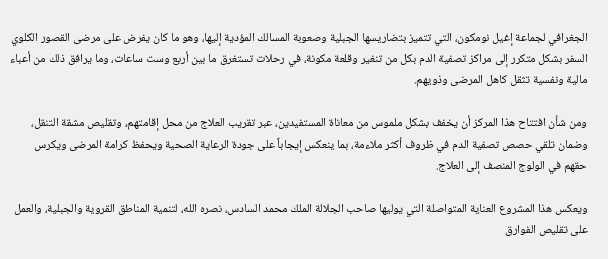الجغرافي لجماعة إغيل نومكون، التي تتميز بتضاريسها الجبلية وصعوبة المسالك المؤدية إليها، وهو ما كان يفرض على مرضى القصور الكلوي السفر بشكل متكرر إلى مراكز تصفية الدم بكل من تنغير وقلعة مكونة، في رحلات تستغرق ما بين أربع وست ساعات، وما يرافق ذلك من أعباء مالية ونفسية تثقل كاهل المرضى وذويهم.

ومن شأن افتتاح هذا المركز أن يخفف بشكل ملموس من معاناة المستفيدين، عبر تقريب العلاج من محل إقامتهم، وتقليص مشقة التنقل، وضمان تلقي حصص تصفية الدم في ظروف أكثر ملاءمة، بما ينعكس إيجاباً على جودة الرعاية الصحية ويحفظ كرامة المرضى ويكرس حقهم في الولوج المنصف إلى العلاج.

ويعكس هذا المشروع العناية المتواصلة التي يوليها صاحب الجلالة الملك محمد السادس، نصره الله، لتنمية المناطق القروية والجبلية، والعمل على تقليص الفوارق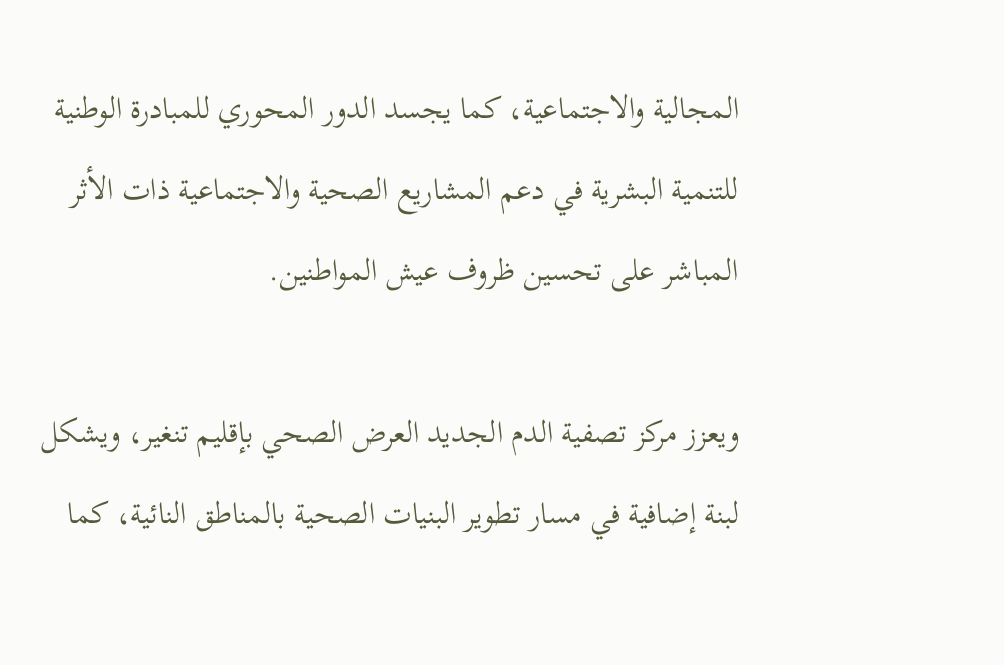المجالية والاجتماعية، كما يجسد الدور المحوري للمبادرة الوطنية للتنمية البشرية في دعم المشاريع الصحية والاجتماعية ذات الأثر المباشر على تحسين ظروف عيش المواطنين.

ويعزز مركز تصفية الدم الجديد العرض الصحي بإقليم تنغير، ويشكل لبنة إضافية في مسار تطوير البنيات الصحية بالمناطق النائية، كما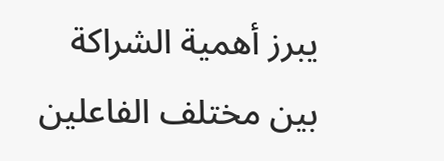يبرز أهمية الشراكة بين مختلف الفاعلين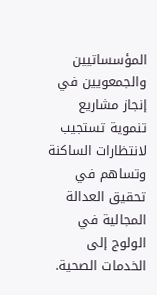المؤسساتيين والجمعويين في إنجاز مشاريع تنموية تستجيب لانتظارات الساكنة وتساهم في تحقيق العدالة المجالية في الولوج إلى الخدمات الصحية.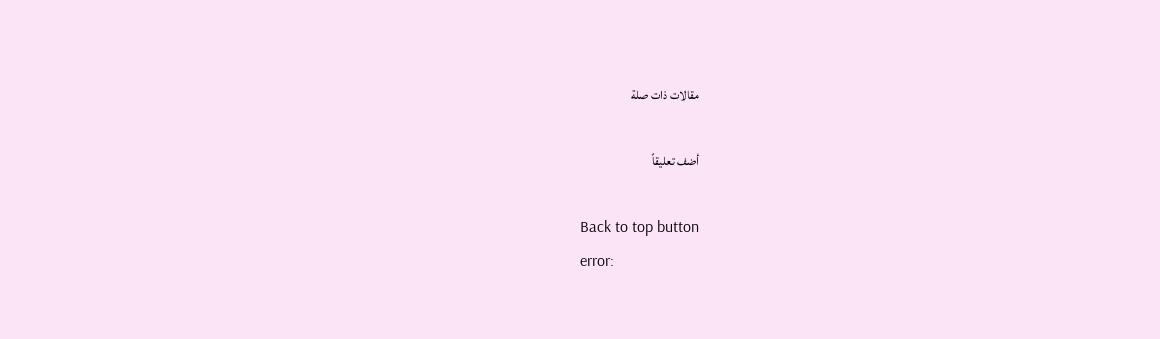مقالات ذات صلة

أضف تعليقاً

Back to top button
error: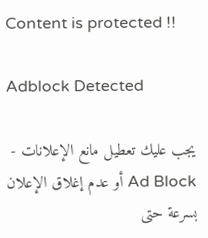Content is protected !!

Adblock Detected

يجب عليك تعطيل مانع الإعلانات - Ad Block أو عدم إغلاق الإعلان بسرعة حتى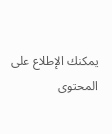يمكنك الإطلاع على المحتوى